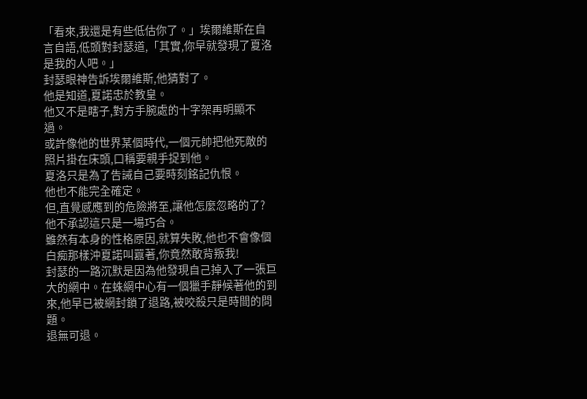「看來,我還是有些低估你了。」埃爾維斯在自言自語,低頭對封瑟道,「其實,你早就發現了夏洛是我的人吧。」
封瑟眼神告訴埃爾維斯,他猜對了。
他是知道,夏諾忠於教皇。
他又不是瞎子,對方手腕處的十字架再明顯不過。
或許像他的世界某個時代,一個元帥把他死敵的照片掛在床頭,口稱要親手捉到他。
夏洛只是為了告誡自己要時刻銘記仇恨。
他也不能完全確定。
但,直覺感應到的危險將至,讓他怎麼忽略的了?
他不承認這只是一場巧合。
雖然有本身的性格原因,就算失敗,他也不會像個白痴那樣沖夏諾叫囂著,你竟然敢背叛我!
封瑟的一路沉默是因為他發現自己掉入了一張巨大的網中。在蛛網中心有一個獵手靜候著他的到來,他早已被網封鎖了退路,被咬殺只是時間的問題。
退無可退。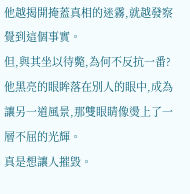他越揭開掩蓋真相的迷霧,就越發察覺到這個事實。
但,與其坐以待斃,為何不反抗一番?
他黑亮的眼眸落在別人的眼中,成為讓另一道風景,那雙眼睛像燙上了一層不屈的光輝。
真是想讓人摧毀。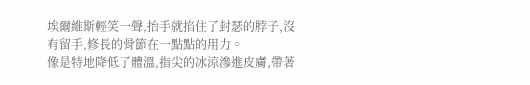埃爾維斯輕笑一聲,抬手就掐住了封瑟的脖子,沒有留手,修長的骨節在一點點的用力。
像是特地降低了體溫,指尖的冰涼滲進皮膚,帶著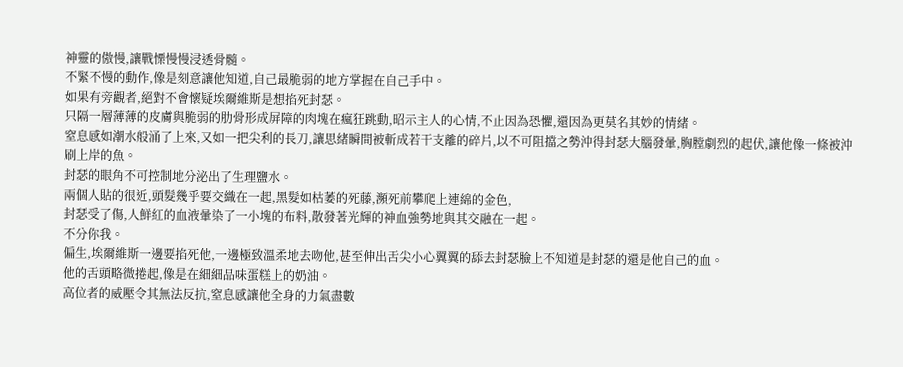神靈的傲慢,讓戰慄慢慢浸透骨髓。
不緊不慢的動作,像是刻意讓他知道,自己最脆弱的地方掌握在自己手中。
如果有旁觀者,絕對不會懷疑埃爾維斯是想掐死封瑟。
只隔一層薄薄的皮膚與脆弱的肋骨形成屏障的肉塊在瘋狂跳動,昭示主人的心情,不止因為恐懼,還因為更莫名其妙的情緒。
窒息感如潮水般涌了上來,又如一把尖利的長刀,讓思緒瞬間被斬成若干支離的碎片,以不可阻擋之勢沖得封瑟大腦發暈,胸膛劇烈的起伏,讓他像一條被沖刷上岸的魚。
封瑟的眼角不可控制地分泌出了生理鹽水。
兩個人貼的很近,頭髮幾乎要交織在一起,黑髮如枯萎的死藤,瀕死前攀爬上連綿的金色,
封瑟受了傷,人鮮紅的血液暈染了一小塊的布料,散發著光輝的神血強勢地與其交融在一起。
不分你我。
偏生,埃爾維斯一邊要掐死他,一邊極致溫柔地去吻他,甚至伸出舌尖小心翼翼的舔去封瑟臉上不知道是封瑟的還是他自己的血。
他的舌頭略微捲起,像是在細細品味蛋糕上的奶油。
高位者的威壓令其無法反抗,窒息感讓他全身的力氣盡數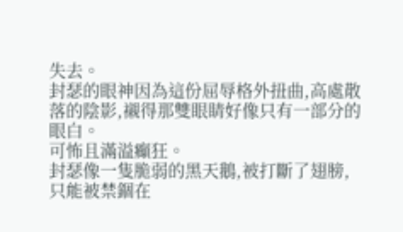失去。
封瑟的眼神因為這份屈辱格外扭曲,高處散落的陰影,襯得那雙眼睛好像只有一部分的眼白。
可怖且滿溢癲狂。
封瑟像一隻脆弱的黑天鵝,被打斷了翅膀,只能被禁錮在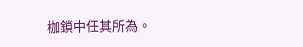枷鎖中任其所為。